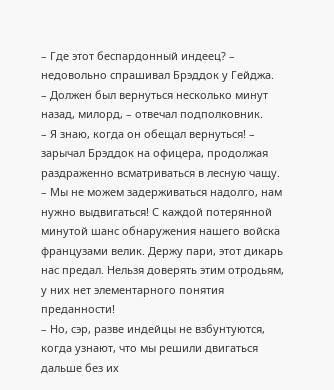– Где этот беспардонный индеец? – недовольно спрашивал Брэддок у Гейджа.
– Должен был вернуться несколько минут назад, милорд, – отвечал подполковник.
– Я знаю, когда он обещал вернуться! – зарычал Брэддок на офицера, продолжая раздраженно всматриваться в лесную чащу. – Мы не можем задерживаться надолго, нам нужно выдвигаться! С каждой потерянной минутой шанс обнаружения нашего войска французами велик. Держу пари, этот дикарь нас предал. Нельзя доверять этим отродьям, у них нет элементарного понятия преданности!
– Но, сэр, разве индейцы не взбунтуются, когда узнают, что мы решили двигаться дальше без их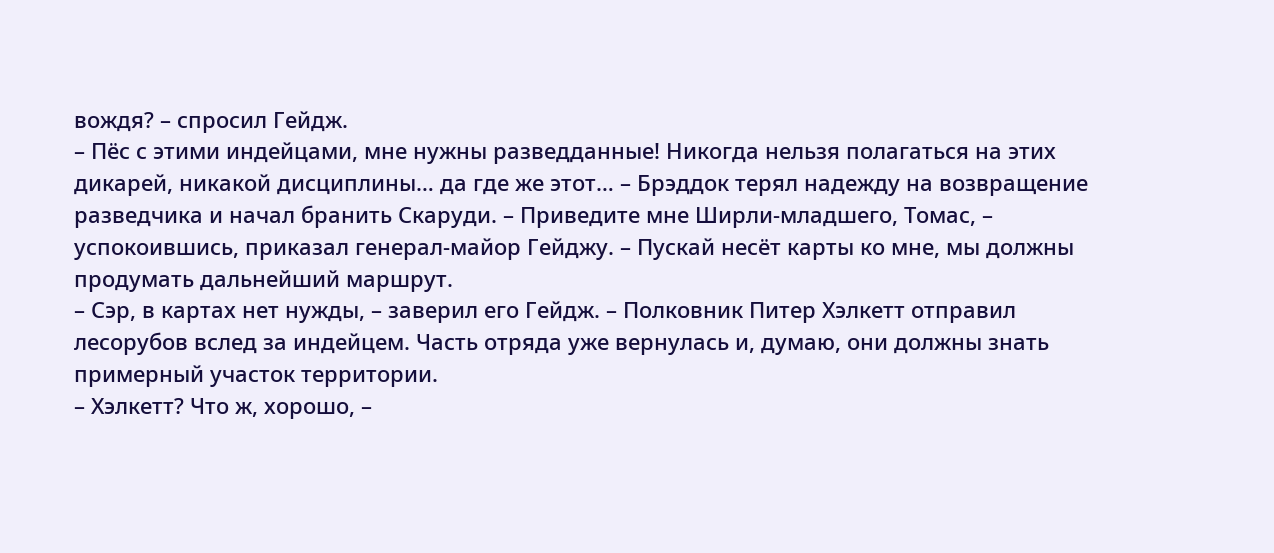вождя? – спросил Гейдж.
– Пёс с этими индейцами, мне нужны разведданные! Никогда нельзя полагаться на этих дикарей, никакой дисциплины… да где же этот… – Брэддок терял надежду на возвращение разведчика и начал бранить Скаруди. – Приведите мне Ширли-младшего, Томас, – успокоившись, приказал генерал-майор Гейджу. – Пускай несёт карты ко мне, мы должны продумать дальнейший маршрут.
– Сэр, в картах нет нужды, – заверил его Гейдж. – Полковник Питер Хэлкетт отправил лесорубов вслед за индейцем. Часть отряда уже вернулась и, думаю, они должны знать примерный участок территории.
– Хэлкетт? Что ж, хорошо, –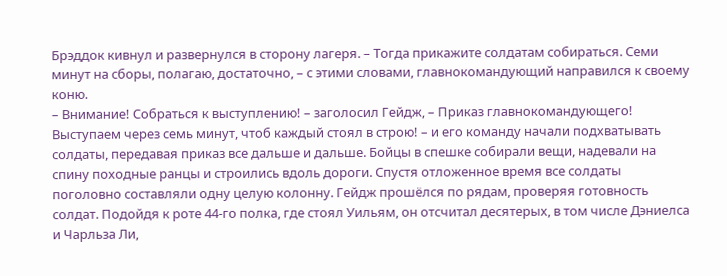Брэддок кивнул и развернулся в сторону лагеря. – Тогда прикажите солдатам собираться. Семи минут на сборы, полагаю, достаточно, – с этими словами, главнокомандующий направился к своему коню.
– Внимание! Собраться к выступлению! – заголосил Гейдж, – Приказ главнокомандующего! Выступаем через семь минут, чтоб каждый стоял в строю! – и его команду начали подхватывать солдаты, передавая приказ все дальше и дальше. Бойцы в спешке собирали вещи, надевали на спину походные ранцы и строились вдоль дороги. Спустя отложенное время все солдаты поголовно составляли одну целую колонну. Гейдж прошёлся по рядам, проверяя готовность солдат. Подойдя к роте 44-го полка, где стоял Уильям, он отсчитал десятерых, в том числе Дэниелса и Чарльза Ли,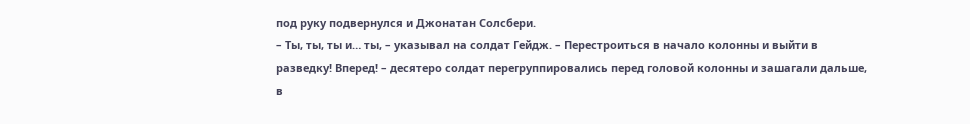под руку подвернулся и Джонатан Солсбери.
– Ты, ты, ты и… ты, – указывал на солдат Гейдж. – Перестроиться в начало колонны и выйти в разведку! Вперед! – десятеро солдат перегруппировались перед головой колонны и зашагали дальше, в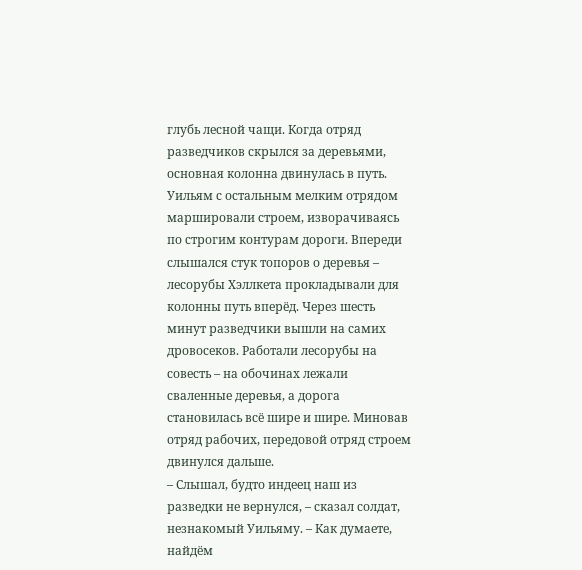глубь лесной чащи. Когда отряд разведчиков скрылся за деревьями, основная колонна двинулась в путь.
Уильям с остальным мелким отрядом маршировали строем, изворачиваясь по строгим контурам дороги. Впереди слышался стук топоров о деревья – лесорубы Хэллкета прокладывали для колонны путь вперёд. Через шесть минут разведчики вышли на самих дровосеков. Работали лесорубы на совесть – на обочинах лежали сваленные деревья, а дорога становилась всё шире и шире. Миновав отряд рабочих, передовой отряд строем двинулся дальше.
– Слышал, будто индеец наш из разведки не вернулся, – сказал солдат, незнакомый Уильяму. – Как думаете, найдём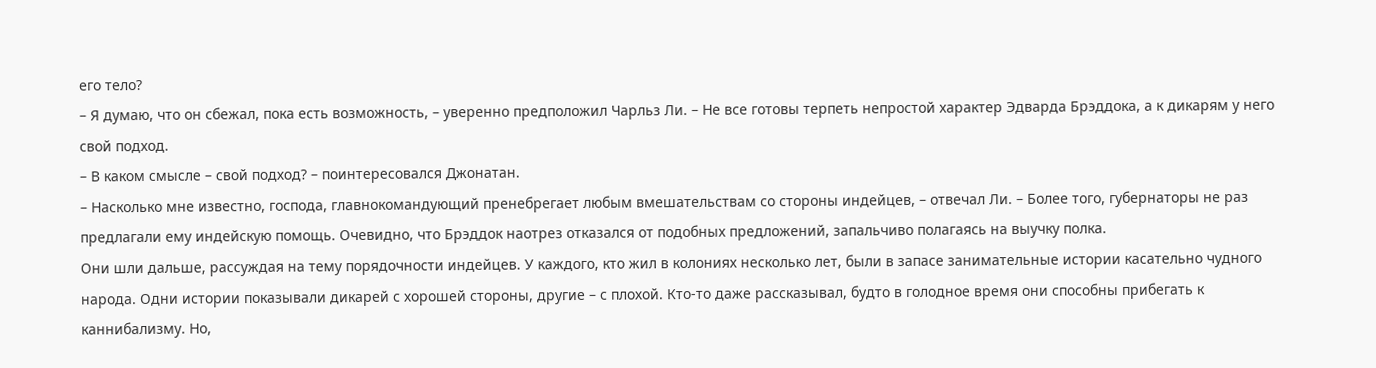его тело?
– Я думаю, что он сбежал, пока есть возможность, – уверенно предположил Чарльз Ли. – Не все готовы терпеть непростой характер Эдварда Брэддока, а к дикарям у него свой подход.
– В каком смысле – свой подход? – поинтересовался Джонатан.
– Насколько мне известно, господа, главнокомандующий пренебрегает любым вмешательствам со стороны индейцев, – отвечал Ли. – Более того, губернаторы не раз предлагали ему индейскую помощь. Очевидно, что Брэддок наотрез отказался от подобных предложений, запальчиво полагаясь на выучку полка.
Они шли дальше, рассуждая на тему порядочности индейцев. У каждого, кто жил в колониях несколько лет, были в запасе занимательные истории касательно чудного народа. Одни истории показывали дикарей с хорошей стороны, другие – с плохой. Кто-то даже рассказывал, будто в голодное время они способны прибегать к каннибализму. Но,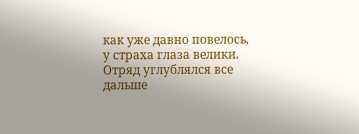как уже давно повелось, у страха глаза велики.
Отряд углублялся все дальше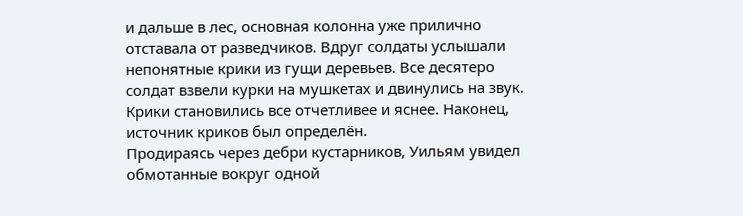и дальше в лес, основная колонна уже прилично отставала от разведчиков. Вдруг солдаты услышали непонятные крики из гущи деревьев. Все десятеро солдат взвели курки на мушкетах и двинулись на звук. Крики становились все отчетливее и яснее. Наконец, источник криков был определён.
Продираясь через дебри кустарников, Уильям увидел обмотанные вокруг одной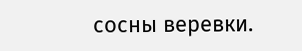сосны веревки.